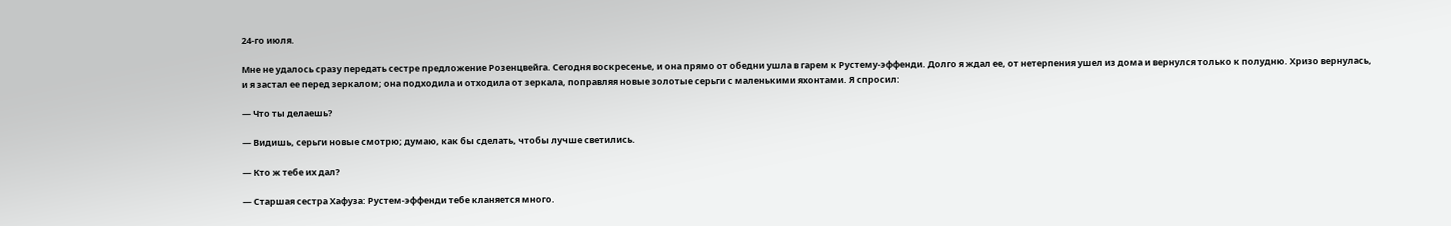24-го июля.

Мне не удалось сразу передать сестре предложение Розенцвейга. Сегодня воскресенье, и она прямо от обедни ушла в гарем к Рустему-эффенди. Долго я ждал ее, от нетерпения ушел из дома и вернулся только к полудню. Хризо вернулась, и я застал ее перед зеркалом; она подходила и отходила от зеркала, поправляя новые золотые серьги с маленькими яхонтами. Я спросил:

— Что ты делаешь?

— Видишь, серьги новые смотрю; думаю, как бы сделать, чтобы лучше светились.

— Кто ж тебе их дал?

— Старшая сестра Хафуза: Рустем-эффенди тебе кланяется много.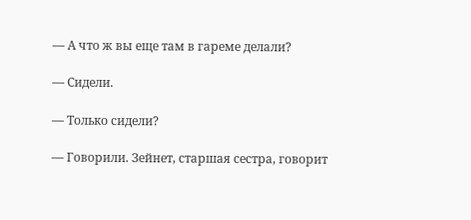— А что ж вы еще там в гареме делали?

— Сидели.

— Только сидели?

— Говорили. Зейнет, старшая сестра, говорит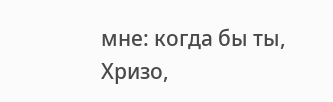мне: когда бы ты, Хризо,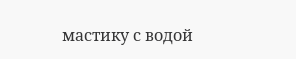мастику с водой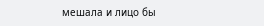мешала и лицо бы